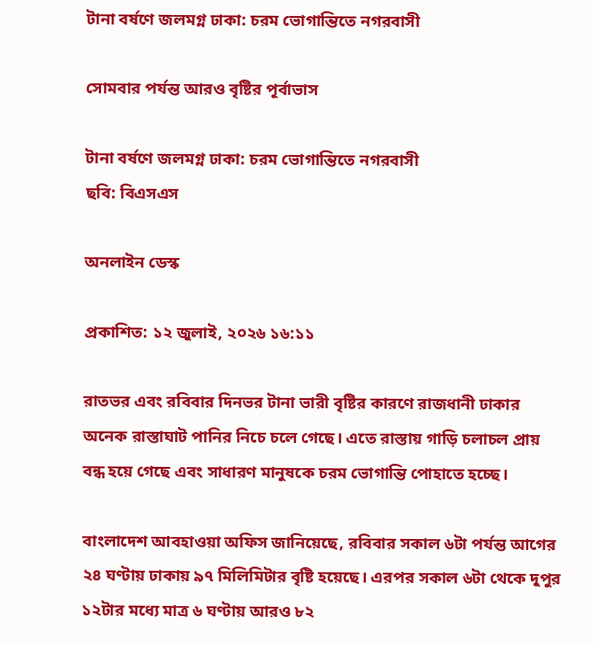টানা বর্ষণে জলমগ্ন ঢাকা: চরম ভোগান্তিতে নগরবাসী

সোমবার পর্যন্ত আরও বৃষ্টির পূর্বাভাস

টানা বর্ষণে জলমগ্ন ঢাকা: চরম ভোগান্তিতে নগরবাসী
ছবি: বিএসএস

অনলাইন ডেস্ক

প্রকাশিত: ১২ জুলাই, ২০২৬ ১৬:১১

রাতভর এবং রবিবার দিনভর টানা ভারী বৃষ্টির কারণে রাজধানী ঢাকার অনেক রাস্তাঘাট পানির নিচে চলে গেছে। এতে রাস্তায় গাড়ি চলাচল প্রায় বন্ধ হয়ে গেছে এবং সাধারণ মানুষকে চরম ভোগান্তি পোহাতে হচ্ছে।

বাংলাদেশ আবহাওয়া অফিস জানিয়েছে, রবিবার সকাল ৬টা পর্যন্ত আগের ২৪ ঘণ্টায় ঢাকায় ৯৭ মিলিমিটার বৃষ্টি হয়েছে। এরপর সকাল ৬টা থেকে দুপুর ১২টার মধ্যে মাত্র ৬ ঘণ্টায় আরও ৮২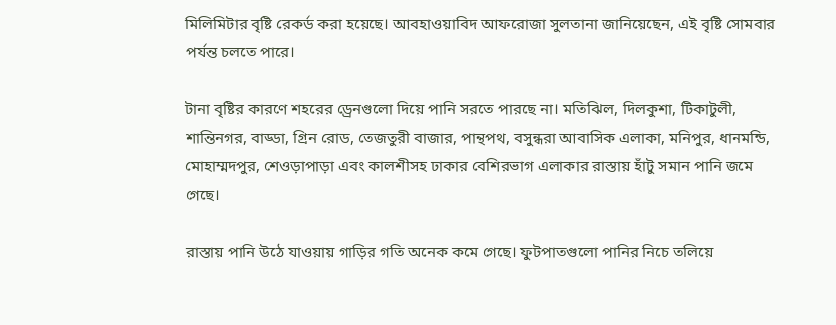মিলিমিটার বৃষ্টি রেকর্ড করা হয়েছে। আবহাওয়াবিদ আফরোজা সুলতানা জানিয়েছেন, এই বৃষ্টি সোমবার পর্যন্ত চলতে পারে।

টানা বৃষ্টির কারণে শহরের ড্রেনগুলো দিয়ে পানি সরতে পারছে না। মতিঝিল, দিলকুশা, টিকাটুলী, শান্তিনগর, বাড্ডা, গ্রিন রোড, তেজতুরী বাজার, পান্থপথ, বসুন্ধরা আবাসিক এলাকা, মনিপুর, ধানমন্ডি, মোহাম্মদপুর, শেওড়াপাড়া এবং কালশীসহ ঢাকার বেশিরভাগ এলাকার রাস্তায় হাঁটু সমান পানি জমে গেছে।

রাস্তায় পানি উঠে যাওয়ায় গাড়ির গতি অনেক কমে গেছে। ফুটপাতগুলো পানির নিচে তলিয়ে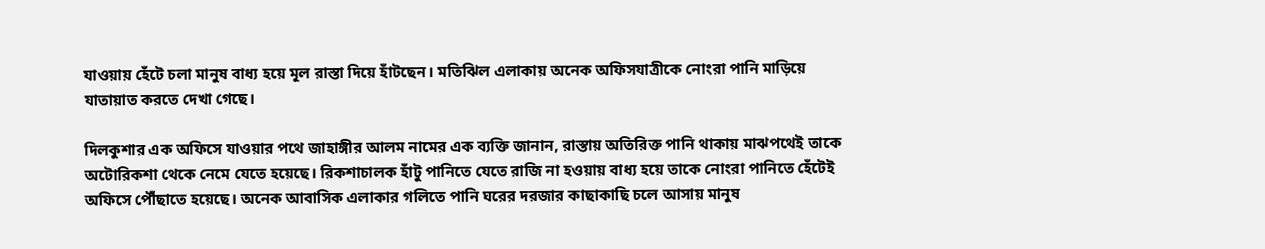যাওয়ায় হেঁটে চলা মানুষ বাধ্য হয়ে মূল রাস্তা দিয়ে হাঁটছেন। মতিঝিল এলাকায় অনেক অফিসযাত্রীকে নোংরা পানি মাড়িয়ে যাতায়াত করতে দেখা গেছে।

দিলকুশার এক অফিসে যাওয়ার পথে জাহাঙ্গীর আলম নামের এক ব্যক্তি জানান, রাস্তায় অতিরিক্ত পানি থাকায় মাঝপথেই তাকে অটোরিকশা থেকে নেমে যেতে হয়েছে। রিকশাচালক হাঁটু পানিতে যেতে রাজি না হওয়ায় বাধ্য হয়ে তাকে নোংরা পানিতে হেঁটেই অফিসে পৌঁছাতে হয়েছে। অনেক আবাসিক এলাকার গলিতে পানি ঘরের দরজার কাছাকাছি চলে আসায় মানুষ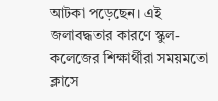আটকা পড়েছেন। এই জলাবদ্ধতার কারণে স্কুল-কলেজের শিক্ষার্থীরা সময়মতো ক্লাসে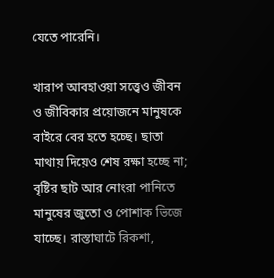যেতে পারেনি।

খারাপ আবহাওয়া সত্ত্বেও জীবন ও জীবিকার প্রয়োজনে মানুষকে বাইরে বের হতে হচ্ছে। ছাতা মাথায় দিয়েও শেষ রক্ষা হচ্ছে না; বৃষ্টির ছাট আর নোংরা পানিতে মানুষের জুতো ও পোশাক ভিজে যাচ্ছে। রাস্তাঘাটে রিকশা,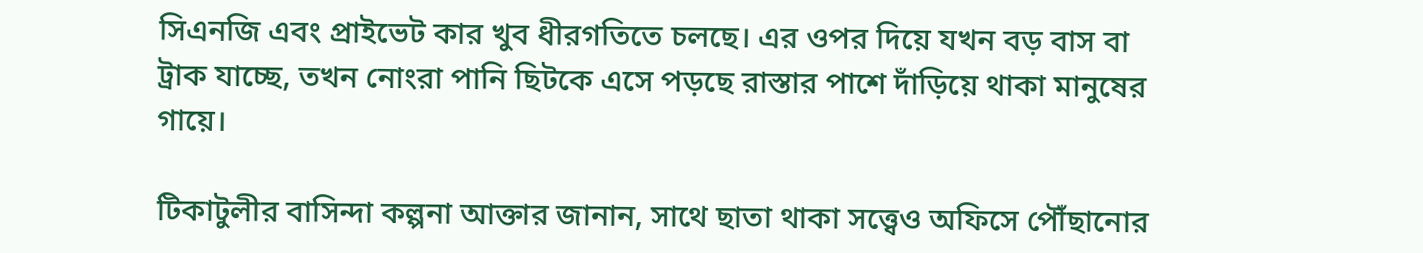সিএনজি এবং প্রাইভেট কার খুব ধীরগতিতে চলছে। এর ওপর দিয়ে যখন বড় বাস বা ট্রাক যাচ্ছে, তখন নোংরা পানি ছিটকে এসে পড়ছে রাস্তার পাশে দাঁড়িয়ে থাকা মানুষের গায়ে।

টিকাটুলীর বাসিন্দা কল্পনা আক্তার জানান, সাথে ছাতা থাকা সত্ত্বেও অফিসে পৌঁছানোর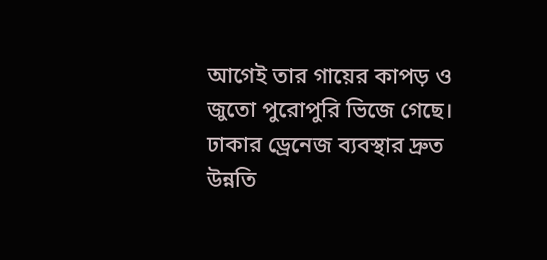আগেই তার গায়ের কাপড় ও জুতো পুরোপুরি ভিজে গেছে। ঢাকার ড্রেনেজ ব্যবস্থার দ্রুত উন্নতি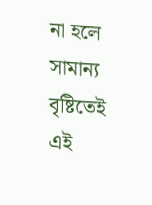না হলে সামান্য বৃষ্টিতেই এই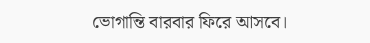ভোগান্তি বারবার ফিরে আসবে।